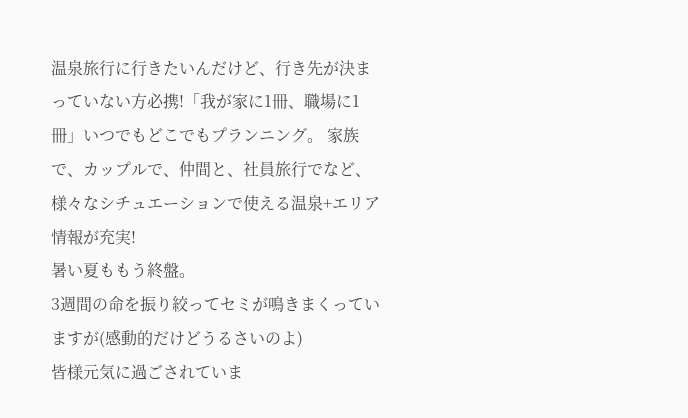温泉旅行に行きたいんだけど、行き先が決まっていない方必携!「我が家に1冊、職場に1冊」いつでもどこでもプランニング。 家族で、カップルで、仲間と、社員旅行でなど、様々なシチュエーションで使える温泉+エリア情報が充実!
暑い夏ももう終盤。
3週間の命を振り絞ってセミが鳴きまくっていますが(感動的だけどうるさいのよ)
皆様元気に過ごされていま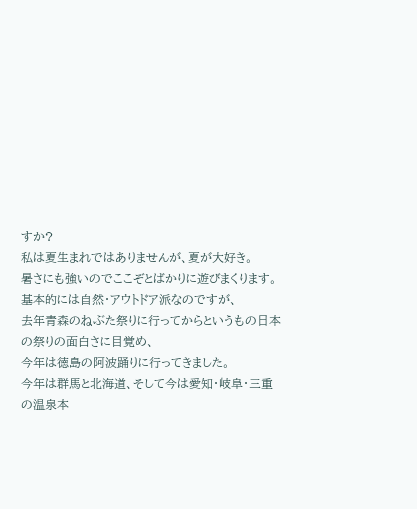すか?
私は夏生まれではありませんが、夏が大好き。
暑さにも強いのでここぞとばかりに遊びまくります。
基本的には自然・アウトドア派なのですが、
去年青森のねぶた祭りに行ってからというもの日本の祭りの面白さに目覚め、
今年は徳島の阿波踊りに行ってきました。
今年は群馬と北海道、そして今は愛知・岐阜・三重の温泉本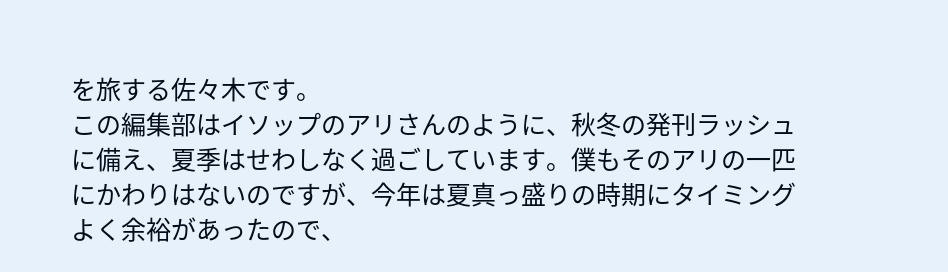を旅する佐々木です。
この編集部はイソップのアリさんのように、秋冬の発刊ラッシュに備え、夏季はせわしなく過ごしています。僕もそのアリの一匹にかわりはないのですが、今年は夏真っ盛りの時期にタイミングよく余裕があったので、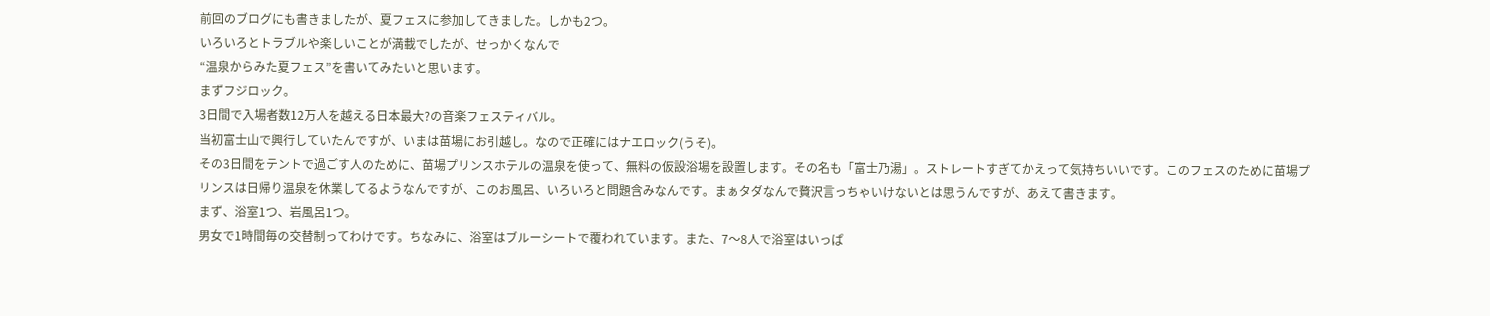前回のブログにも書きましたが、夏フェスに参加してきました。しかも2つ。
いろいろとトラブルや楽しいことが満載でしたが、せっかくなんで
“温泉からみた夏フェス”を書いてみたいと思います。
まずフジロック。
3日間で入場者数12万人を越える日本最大?の音楽フェスティバル。
当初富士山で興行していたんですが、いまは苗場にお引越し。なので正確にはナエロック(うそ)。
その3日間をテントで過ごす人のために、苗場プリンスホテルの温泉を使って、無料の仮設浴場を設置します。その名も「富士乃湯」。ストレートすぎてかえって気持ちいいです。このフェスのために苗場プリンスは日帰り温泉を休業してるようなんですが、このお風呂、いろいろと問題含みなんです。まぁタダなんで贅沢言っちゃいけないとは思うんですが、あえて書きます。
まず、浴室1つ、岩風呂1つ。
男女で1時間毎の交替制ってわけです。ちなみに、浴室はブルーシートで覆われています。また、7〜8人で浴室はいっぱ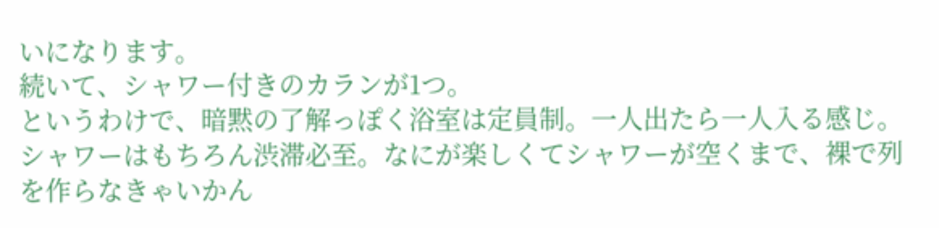いになります。
続いて、シャワー付きのカランが1つ。
というわけで、暗黙の了解っぽく浴室は定員制。一人出たら一人入る感じ。シャワーはもちろん渋滞必至。なにが楽しくてシャワーが空くまで、裸で列を作らなきゃいかん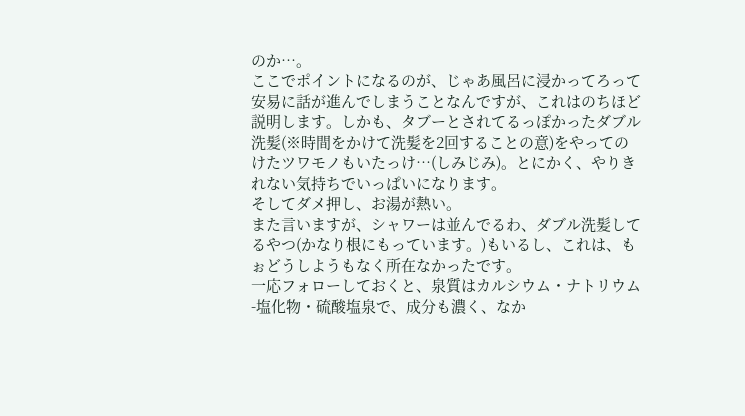のか…。
ここでポイントになるのが、じゃあ風呂に浸かってろって安易に話が進んでしまうことなんですが、これはのちほど説明します。しかも、タブーとされてるっぽかったダブル洗髪(※時間をかけて洗髪を2回することの意)をやってのけたツワモノもいたっけ…(しみじみ)。とにかく、やりきれない気持ちでいっぱいになります。
そしてダメ押し、お湯が熱い。
また言いますが、シャワーは並んでるわ、ダブル洗髪してるやつ(かなり根にもっています。)もいるし、これは、もぉどうしようもなく所在なかったです。
一応フォローしておくと、泉質はカルシウム・ナトリウム-塩化物・硫酸塩泉で、成分も濃く、なか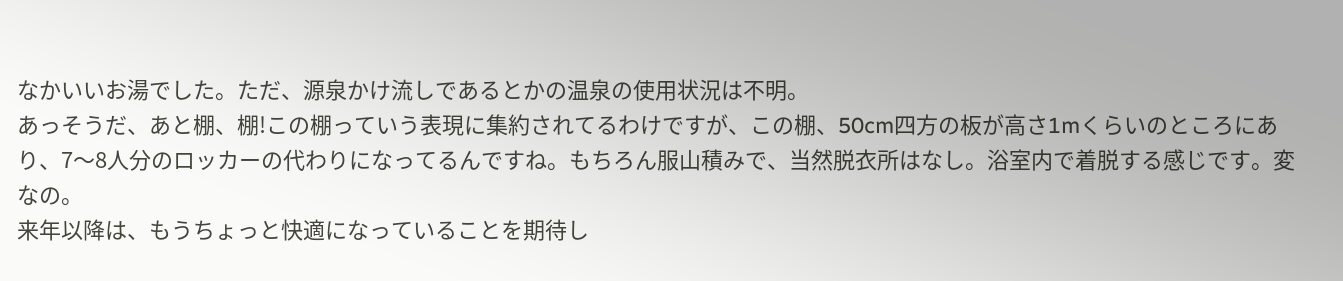なかいいお湯でした。ただ、源泉かけ流しであるとかの温泉の使用状況は不明。
あっそうだ、あと棚、棚!この棚っていう表現に集約されてるわけですが、この棚、50cm四方の板が高さ1mくらいのところにあり、7〜8人分のロッカーの代わりになってるんですね。もちろん服山積みで、当然脱衣所はなし。浴室内で着脱する感じです。変なの。
来年以降は、もうちょっと快適になっていることを期待し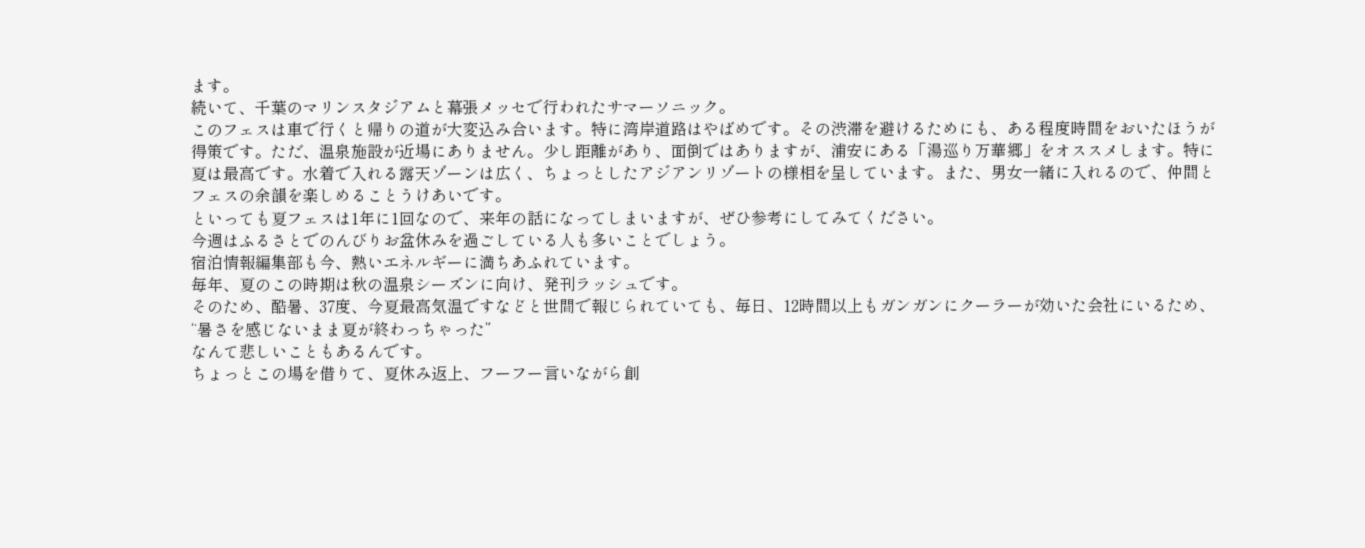ます。
続いて、千葉のマリンスタジアムと幕張メッセで行われたサマーソニック。
このフェスは車で行くと帰りの道が大変込み合います。特に湾岸道路はやばめです。その渋滞を避けるためにも、ある程度時間をおいたほうが得策です。ただ、温泉施設が近場にありません。少し距離があり、面倒ではありますが、浦安にある「湯巡り万華郷」をオススメします。特に夏は最高です。水着で入れる露天ゾーンは広く、ちょっとしたアジアンリゾートの様相を呈しています。また、男女一緒に入れるので、仲間とフェスの余韻を楽しめることうけあいです。
といっても夏フェスは1年に1回なので、来年の話になってしまいますが、ぜひ参考にしてみてください。
今週はふるさとでのんびりお盆休みを過ごしている人も多いことでしょう。
宿泊情報編集部も今、熱いエネルギーに満ちあふれています。
毎年、夏のこの時期は秋の温泉シーズンに向け、発刊ラッシュです。
そのため、酷暑、37度、今夏最高気温ですなどと世間で報じられていても、毎日、12時間以上もガンガンにクーラーが効いた会社にいるため、
“暑さを感じないまま夏が終わっちゃった”
なんて悲しいこともあるんです。
ちょっとこの場を借りて、夏休み返上、フーフー言いながら創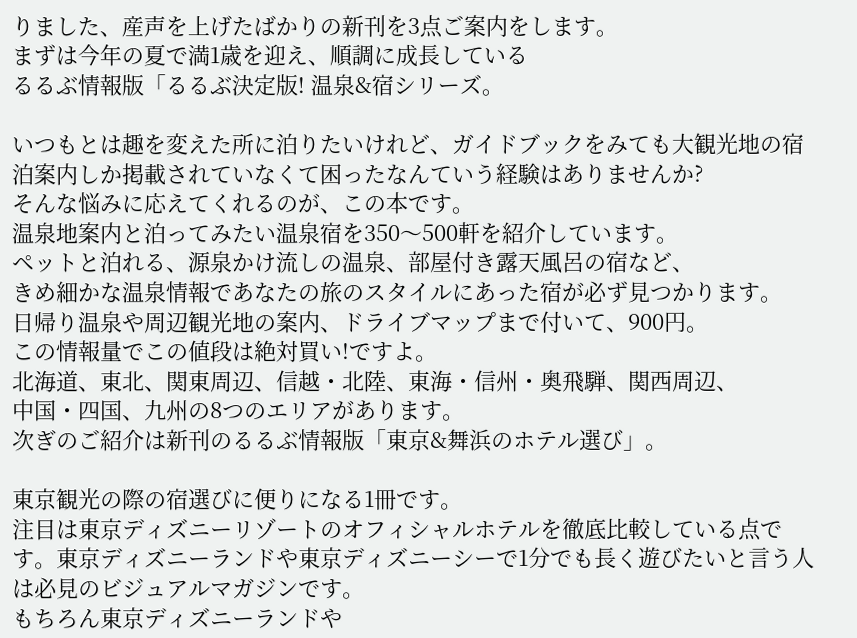りました、産声を上げたばかりの新刊を3点ご案内をします。
まずは今年の夏で満1歳を迎え、順調に成長している
るるぶ情報版「るるぶ決定版! 温泉&宿シリーズ。

いつもとは趣を変えた所に泊りたいけれど、ガイドブックをみても大観光地の宿泊案内しか掲載されていなくて困ったなんていう経験はありませんか?
そんな悩みに応えてくれるのが、この本です。
温泉地案内と泊ってみたい温泉宿を350〜500軒を紹介しています。
ペットと泊れる、源泉かけ流しの温泉、部屋付き露天風呂の宿など、
きめ細かな温泉情報であなたの旅のスタイルにあった宿が必ず見つかります。
日帰り温泉や周辺観光地の案内、ドライブマップまで付いて、900円。
この情報量でこの値段は絶対買い!ですよ。
北海道、東北、関東周辺、信越・北陸、東海・信州・奥飛騨、関西周辺、
中国・四国、九州の8つのエリアがあります。
次ぎのご紹介は新刊のるるぶ情報版「東京&舞浜のホテル選び」。

東京観光の際の宿選びに便りになる1冊です。
注目は東京ディズニーリゾートのオフィシャルホテルを徹底比較している点です。東京ディズニーランドや東京ディズニーシーで1分でも長く遊びたいと言う人は必見のビジュアルマガジンです。
もちろん東京ディズニーランドや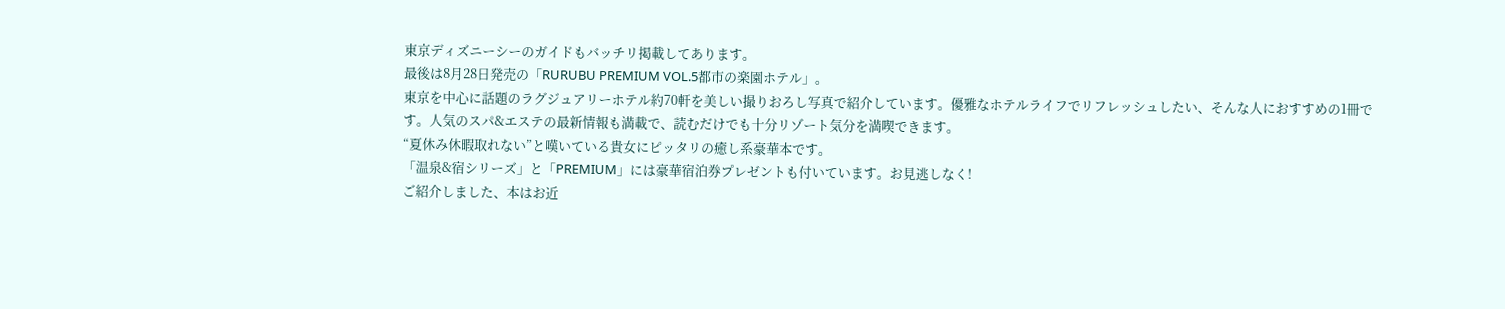東京ディズニーシーのガイドもバッチリ掲載してあります。
最後は8月28日発売の「RURUBU PREMIUM VOL.5都市の楽園ホテル」。
東京を中心に話題のラグジュアリーホテル約70軒を美しい撮りおろし写真で紹介しています。優雅なホテルライフでリフレッシュしたい、そんな人におすすめの1冊です。人気のスパ&エステの最新情報も満載で、読むだけでも十分リゾート気分を満喫できます。
“夏休み休暇取れない”と嘆いている貴女にピッタリの癒し系豪華本です。
「温泉&宿シリーズ」と「PREMIUM」には豪華宿泊券プレゼントも付いています。お見逃しなく!
ご紹介しました、本はお近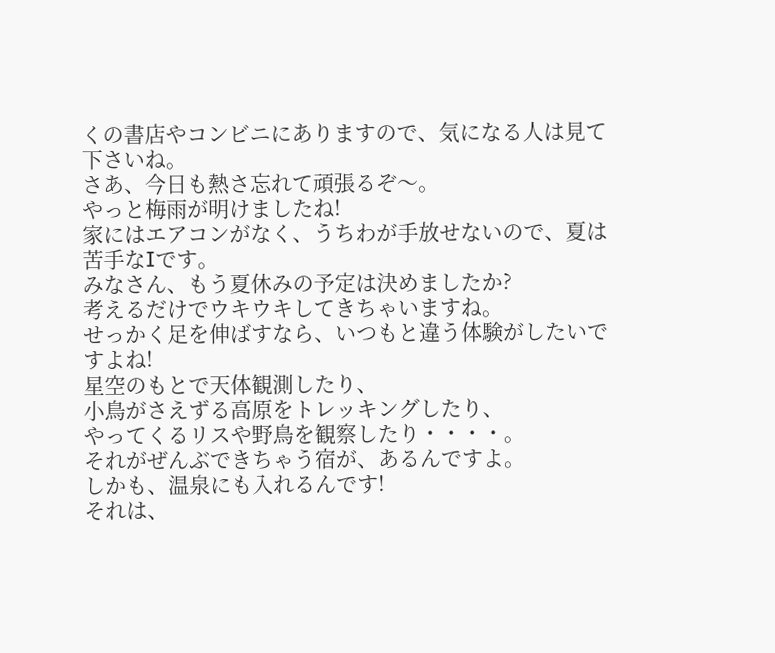くの書店やコンビニにありますので、気になる人は見て下さいね。
さあ、今日も熱さ忘れて頑張るぞ〜。
やっと梅雨が明けましたね!
家にはエアコンがなく、うちわが手放せないので、夏は苦手なIです。
みなさん、もう夏休みの予定は決めましたか?
考えるだけでウキウキしてきちゃいますね。
せっかく足を伸ばすなら、いつもと違う体験がしたいですよね!
星空のもとで天体観測したり、
小鳥がさえずる高原をトレッキングしたり、
やってくるリスや野鳥を観察したり・・・・。
それがぜんぶできちゃう宿が、あるんですよ。
しかも、温泉にも入れるんです!
それは、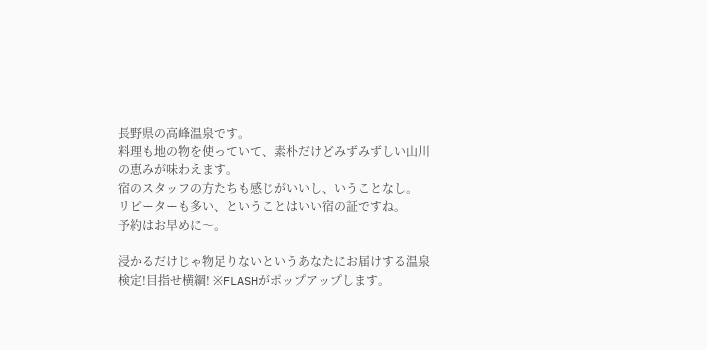長野県の高峰温泉です。
料理も地の物を使っていて、素朴だけどみずみずしい山川の恵みが味わえます。
宿のスタッフの方たちも感じがいいし、いうことなし。
リピーターも多い、ということはいい宿の証ですね。
予約はお早めに〜。

浸かるだけじゃ物足りないというあなたにお届けする温泉検定!目指せ横綱! ※FLASHがポップアップします。